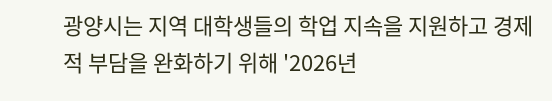광양시는 지역 대학생들의 학업 지속을 지원하고 경제적 부담을 완화하기 위해 '2026년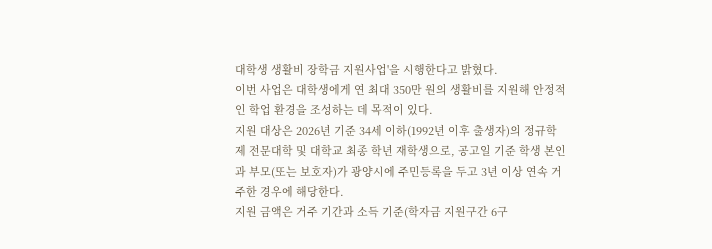대학생 생활비 장학금 지원사업'을 시행한다고 밝혔다.
이번 사업은 대학생에게 연 최대 350만 원의 생활비를 지원해 안정적인 학업 환경을 조성하는 데 목적이 있다.
지원 대상은 2026년 기준 34세 이하(1992년 이후 출생자)의 정규학제 전문대학 및 대학교 최종 학년 재학생으로, 공고일 기준 학생 본인과 부모(또는 보호자)가 광양시에 주민등록을 두고 3년 이상 연속 거주한 경우에 해당한다.
지원 금액은 거주 기간과 소득 기준(학자금 지원구간 6구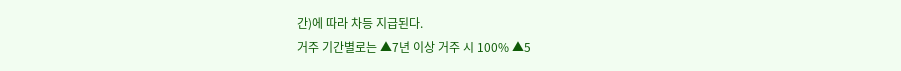간)에 따라 차등 지급된다.
거주 기간별로는 ▲7년 이상 거주 시 100% ▲5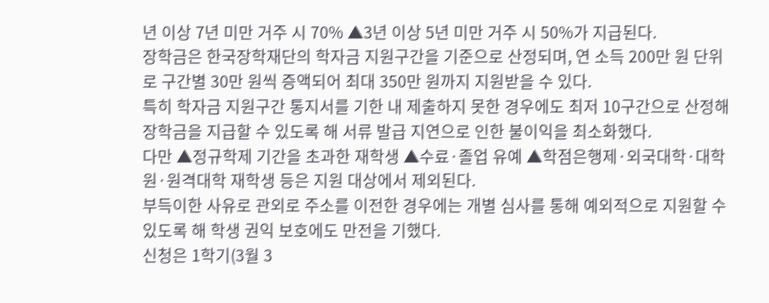년 이상 7년 미만 거주 시 70% ▲3년 이상 5년 미만 거주 시 50%가 지급된다.
장학금은 한국장학재단의 학자금 지원구간을 기준으로 산정되며, 연 소득 200만 원 단위로 구간별 30만 원씩 증액되어 최대 350만 원까지 지원받을 수 있다.
특히 학자금 지원구간 통지서를 기한 내 제출하지 못한 경우에도 최저 10구간으로 산정해 장학금을 지급할 수 있도록 해 서류 발급 지연으로 인한 불이익을 최소화했다.
다만 ▲정규학제 기간을 초과한 재학생 ▲수료·졸업 유예 ▲학점은행제·외국대학·대학원·원격대학 재학생 등은 지원 대상에서 제외된다.
부득이한 사유로 관외로 주소를 이전한 경우에는 개별 심사를 통해 예외적으로 지원할 수 있도록 해 학생 권익 보호에도 만전을 기했다.
신청은 1학기(3월 3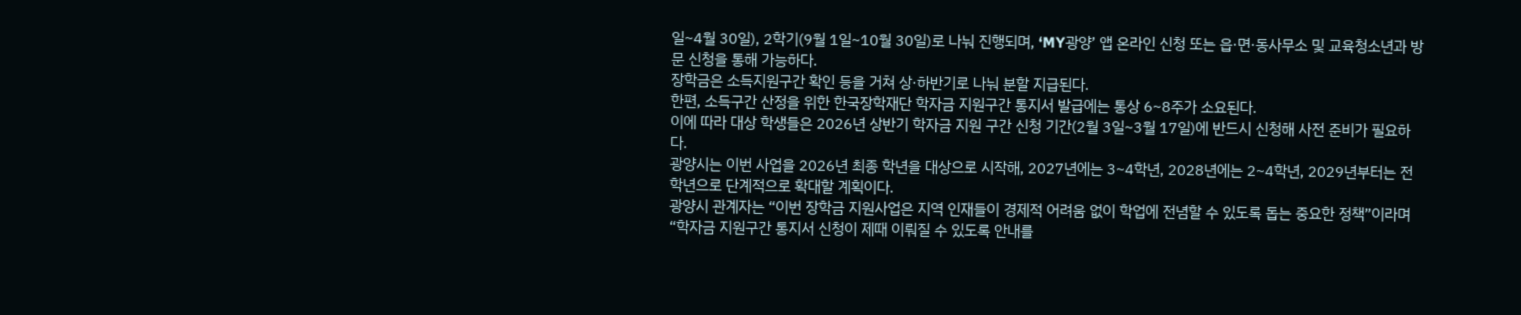일~4월 30일), 2학기(9월 1일~10월 30일)로 나눠 진행되며, ‘MY광양’ 앱 온라인 신청 또는 읍·면·동사무소 및 교육청소년과 방문 신청을 통해 가능하다.
장학금은 소득지원구간 확인 등을 거쳐 상·하반기로 나눠 분할 지급된다.
한편, 소득구간 산정을 위한 한국장학재단 학자금 지원구간 통지서 발급에는 통상 6~8주가 소요된다.
이에 따라 대상 학생들은 2026년 상반기 학자금 지원 구간 신청 기간(2월 3일~3월 17일)에 반드시 신청해 사전 준비가 필요하다.
광양시는 이번 사업을 2026년 최종 학년을 대상으로 시작해, 2027년에는 3~4학년, 2028년에는 2~4학년, 2029년부터는 전 학년으로 단계적으로 확대할 계획이다.
광양시 관계자는 “이번 장학금 지원사업은 지역 인재들이 경제적 어려움 없이 학업에 전념할 수 있도록 돕는 중요한 정책”이라며 “학자금 지원구간 통지서 신청이 제때 이뤄질 수 있도록 안내를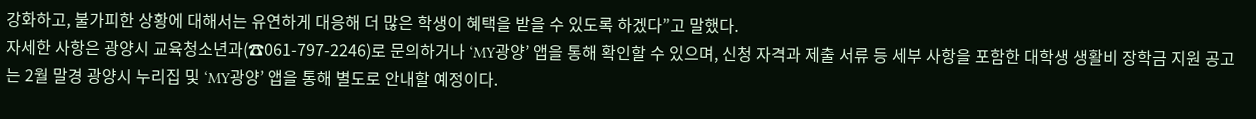강화하고, 불가피한 상황에 대해서는 유연하게 대응해 더 많은 학생이 혜택을 받을 수 있도록 하겠다”고 말했다.
자세한 사항은 광양시 교육청소년과(☎061-797-2246)로 문의하거나 ‘MY광양’ 앱을 통해 확인할 수 있으며, 신청 자격과 제출 서류 등 세부 사항을 포함한 대학생 생활비 장학금 지원 공고는 2월 말경 광양시 누리집 및 ‘MY광양’ 앱을 통해 별도로 안내할 예정이다.